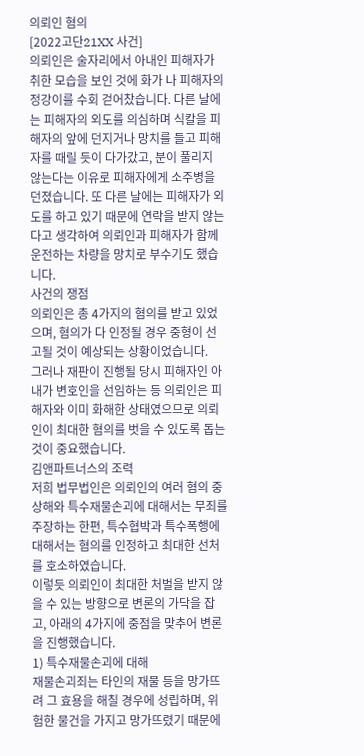의뢰인 혐의
[2022고단21XX 사건]
의뢰인은 술자리에서 아내인 피해자가 취한 모습을 보인 것에 화가 나 피해자의 정강이를 수회 걷어찼습니다. 다른 날에는 피해자의 외도를 의심하며 식칼을 피해자의 앞에 던지거나 망치를 들고 피해자를 때릴 듯이 다가갔고, 분이 풀리지 않는다는 이유로 피해자에게 소주병을 던졌습니다. 또 다른 날에는 피해자가 외도를 하고 있기 때문에 연락을 받지 않는다고 생각하여 의뢰인과 피해자가 함께 운전하는 차량을 망치로 부수기도 했습니다.
사건의 쟁점
의뢰인은 총 4가지의 혐의를 받고 있었으며, 혐의가 다 인정될 경우 중형이 선고될 것이 예상되는 상황이었습니다.
그러나 재판이 진행될 당시 피해자인 아내가 변호인을 선임하는 등 의뢰인은 피해자와 이미 화해한 상태였으므로 의뢰인이 최대한 혐의를 벗을 수 있도록 돕는 것이 중요했습니다.
김앤파트너스의 조력
저희 법무법인은 의뢰인의 여러 혐의 중 상해와 특수재물손괴에 대해서는 무죄를 주장하는 한편, 특수협박과 특수폭행에 대해서는 혐의를 인정하고 최대한 선처를 호소하였습니다.
이렇듯 의뢰인이 최대한 처벌을 받지 않을 수 있는 방향으로 변론의 가닥을 잡고, 아래의 4가지에 중점을 맞추어 변론을 진행했습니다.
1) 특수재물손괴에 대해
재물손괴죄는 타인의 재물 등을 망가뜨려 그 효용을 해칠 경우에 성립하며, 위험한 물건을 가지고 망가뜨렸기 때문에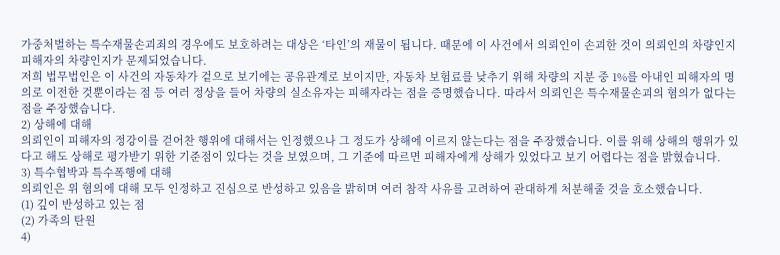가중처벌하는 특수재물손괴죄의 경우에도 보호하려는 대상은 ‘타인’의 재물이 됩니다. 때문에 이 사건에서 의뢰인이 손괴한 것이 의뢰인의 차량인지 피해자의 차량인지가 문제되었습니다.
저희 법무법인은 이 사건의 자동차가 겉으로 보기에는 공유관계로 보이지만, 자동차 보험료를 낮추기 위해 차량의 지분 중 1%를 아내인 피해자의 명의로 이전한 것뿐이라는 점 등 여러 정상을 들어 차량의 실소유자는 피해자라는 점을 증명했습니다. 따라서 의뢰인은 특수재물손괴의 혐의가 없다는 점을 주장했습니다.
2) 상해에 대해
의뢰인이 피해자의 정강이를 걷어찬 행위에 대해서는 인정했으나 그 정도가 상해에 이르지 않는다는 점을 주장했습니다. 이를 위해 상해의 행위가 있다고 해도 상해로 평가받기 위한 기준점이 있다는 것을 보였으며, 그 기준에 따르면 피해자에게 상해가 있었다고 보기 어렵다는 점을 밝혔습니다.
3) 특수협박과 특수폭행에 대해
의뢰인은 위 혐의에 대해 모두 인정하고 진심으로 반성하고 있음을 밝히며 여러 참작 사유를 고려하여 관대하게 처분해줄 것을 호소했습니다.
(1) 깊이 반성하고 있는 점
(2) 가족의 탄원
4)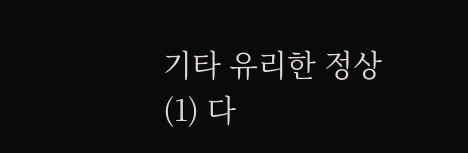기타 유리한 정상
(1) 다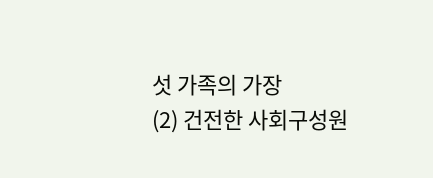섯 가족의 가장
(2) 건전한 사회구성원